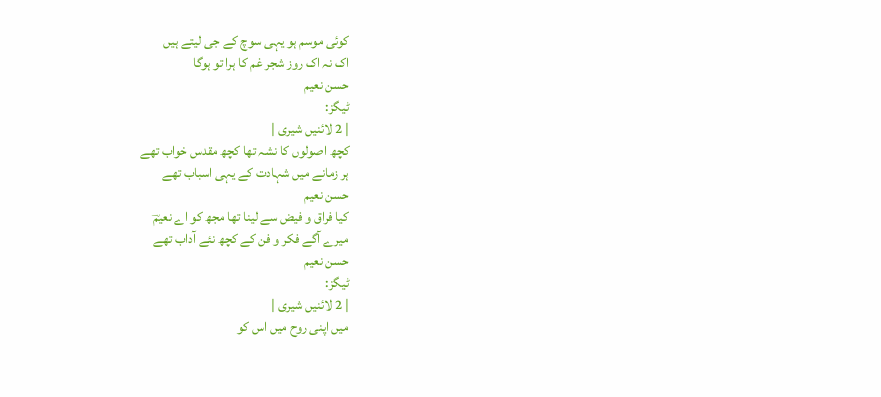کوئی موسم ہو یہی سوچ کے جی لیتے ہیں
اک نہ اک روز شجر غم کا ہرا تو ہوگا
حسن نعیم
ٹیگز:
| 2 لائنیں شیری |
کچھ اصولوں کا نشہ تھا کچھ مقدس خواب تھے
ہر زمانے میں شہادت کے یہی اسباب تھے
حسن نعیم
کیا فراق و فیض سے لینا تھا مجھ کو اے نعیمؔ
میرے آگے فکر و فن کے کچھ نئے آداب تھے
حسن نعیم
ٹیگز:
| 2 لائنیں شیری |
میں اپنی روح میں اس کو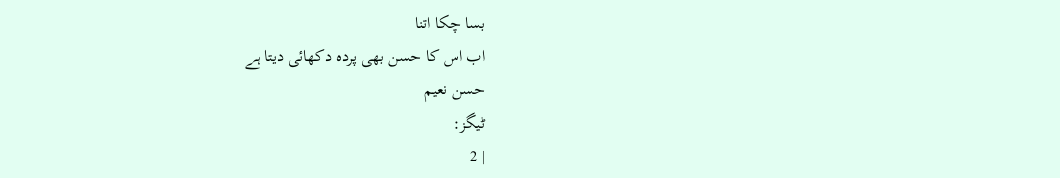بسا چکا اتنا
اب اس کا حسن بھی پردہ دکھائی دیتا ہے
حسن نعیم
ٹیگز:
| 2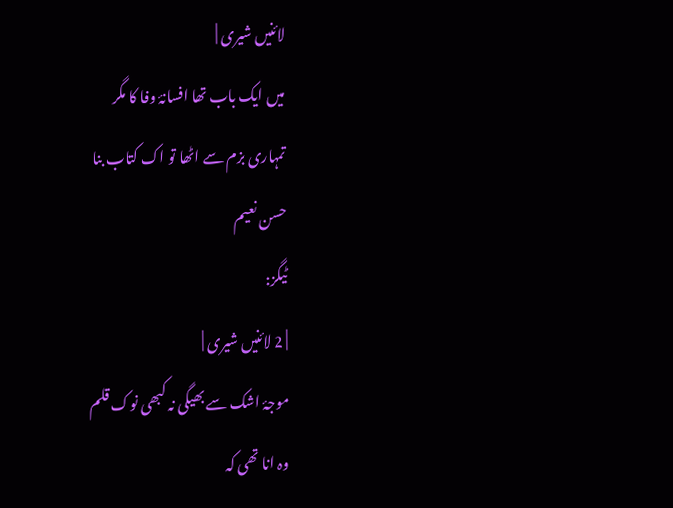لائنیں شیری |
میں ایک باب تھا افسانۂ وفا کا مگر
تمہاری بزم سے اٹھا تو اک کتاب بنا
حسن نعیم
ٹیگز:
| 2 لائنیں شیری |
موجۂ اشک سے بھیگی نہ کبھی نوک قلم
وہ انا تھی کہ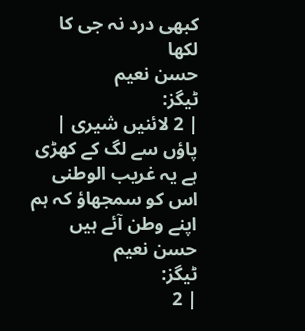کبھی درد نہ جی کا لکھا
حسن نعیم
ٹیگز:
| 2 لائنیں شیری |
پاؤں سے لگ کے کھڑی ہے یہ غریب الوطنی
اس کو سمجھاؤ کہ ہم اپنے وطن آئے ہیں
حسن نعیم
ٹیگز:
| 2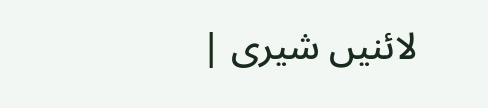لائنیں شیری |